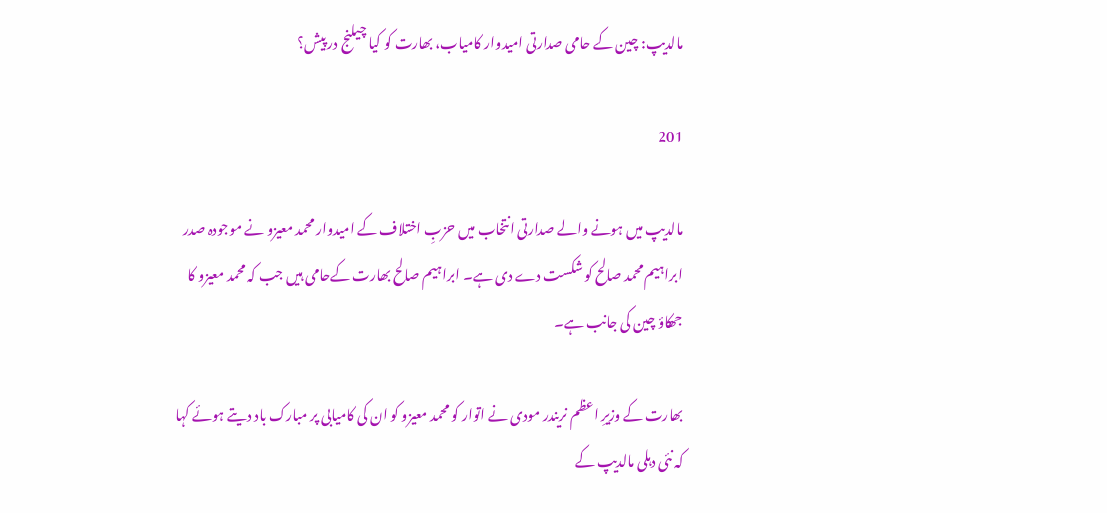مالدیپ: چین کے حامی صدارتی امیدوار کامیاب، بھارت کو کیا چیلنج در پیش؟

201

مالدیپ میں ہونے والے صدارتی انتخاب میں حزبِ اختلاف کے امیدوار محمد معیزو نے موجودہ صدر ابراہیم محمد صالح کو شکست دے دی ہے۔ ابراہیم صالح بھارت کےحامی ہیں جب کہ محمد معیزو کا جھکاؤ چین کی جانب ہے۔

بھارت کے وزیرِ اعظم نریندر مودی نے اتوار کو محمد معیزو کو ان کی کامیابی پر مبارک باد دیتے ہوئے کہا کہ نئی دہلی مالدیپ کے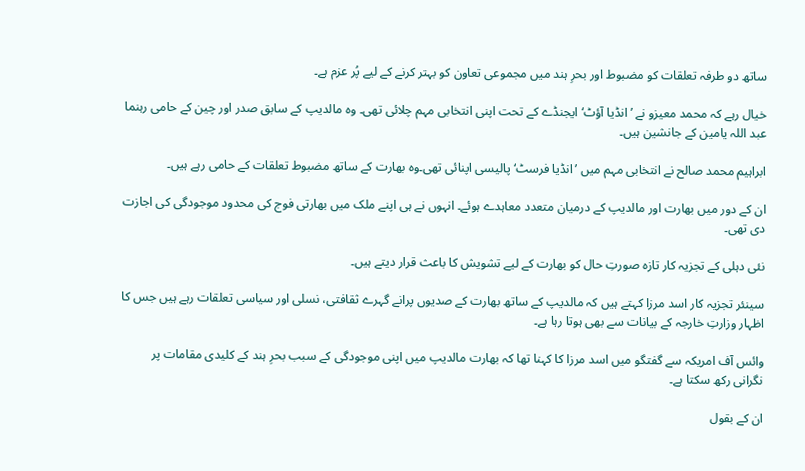ساتھ دو طرفہ تعلقات کو مضبوط اور بحرِ ہند میں مجموعی تعاون کو بہتر کرنے کے لیے پُر عزم ہے۔

خیال رہے کہ محمد معیزو نے ’انڈیا آؤٹ‘ ایجنڈے کے تحت اپنی انتخابی مہم چلائی تھی۔ وہ مالدیپ کے سابق صدر اور چین کے حامی رہنما عبد اللہ یامین کے جانشین ہیں۔

ابراہیم محمد صالح نے انتخابی مہم میں ’انڈیا فرسٹ‘ پالیسی اپنائی تھی۔وہ بھارت کے ساتھ مضبوط تعلقات کے حامی رہے ہیں۔

ان کے دور میں بھارت اور مالدیپ کے درمیان متعدد معاہدے ہوئے۔ انہوں نے ہی اپنے ملک میں بھارتی فوج کی محدود موجودگی کی اجازت دی تھی۔

نئی دہلی کے تجزیہ کار تازہ صورتِ حال کو بھارت کے لیے تشویش کا باعث قرار دیتے ہیں۔

سینئر تجزیہ کار اسد مرزا کہتے ہیں کہ مالدیپ کے ساتھ بھارت کے صدیوں پرانے گہرے ثقافتی، نسلی اور سیاسی تعلقات رہے ہیں جس کا اظہار وزارتِ خارجہ کے بیانات سے بھی ہوتا رہا ہے۔

وائس آف امریکہ سے گفتگو میں اسد مرزا کا کہنا تھا کہ بھارت مالدیپ میں اپنی موجودگی کے سبب بحرِ ہند کے کلیدی مقامات پر نگرانی رکھ سکتا ہے۔

ان کے بقول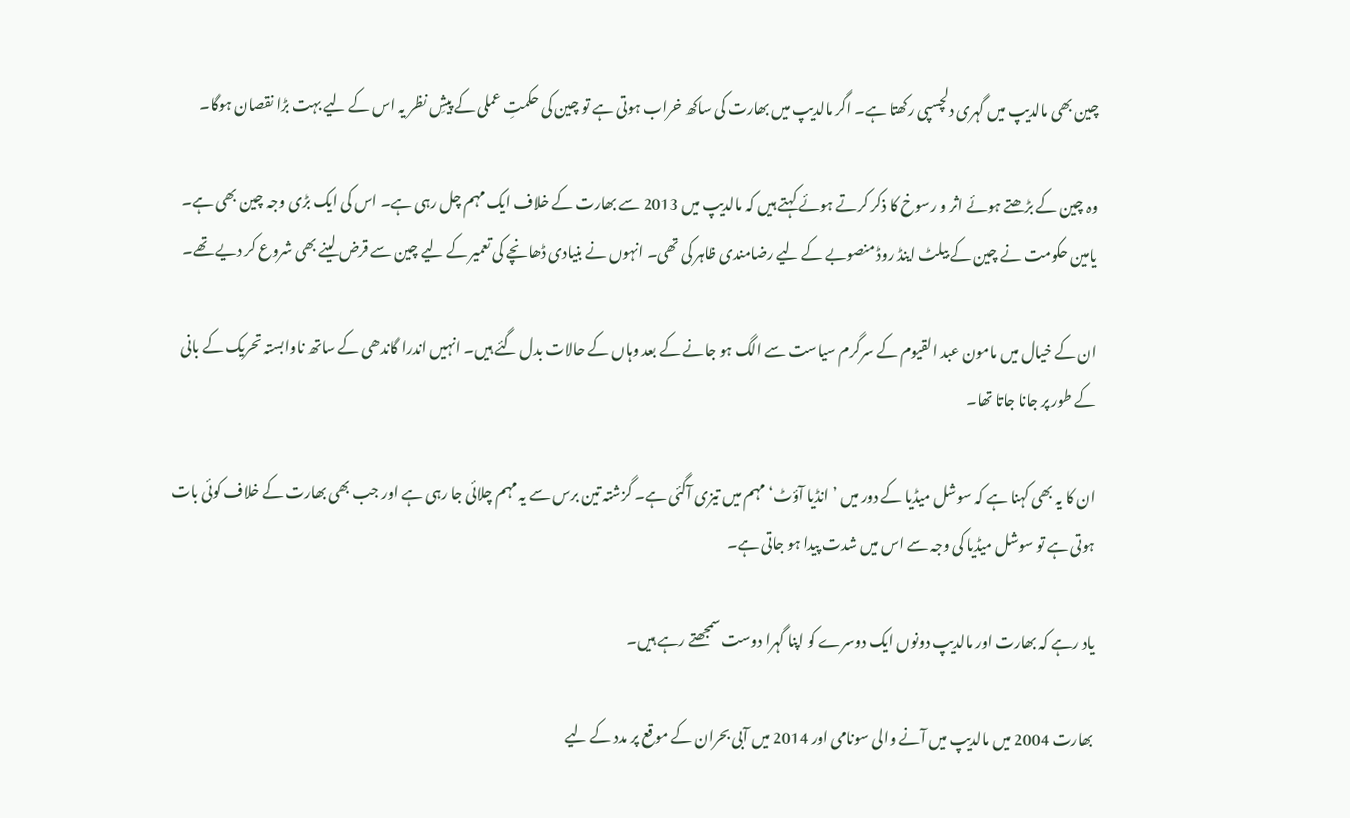چین بھی مالدیپ میں گہری دلچسپی رکھتا ہے۔ اگر مالدیپ میں بھارت کی ساکھ خراب ہوتی ہے تو چین کی حکمتِ عملی کے پیشِ نظر یہ اس کے لیے بہت بڑا نقصان ہوگا۔

وہ چین کے بڑھتے ہوئے اثر و رسوخ کا ذکر کرتے ہوئے کہتے ہیں کہ مالدیپ میں 2013 سے بھارت کے خلاف ایک مہم چل رہی ہے۔ اس کی ایک بڑی وجہ چین بھی ہے۔ یامین حکومت نے چین کے بیلٹ اینڈ روڈ منصوبے کے لیے رضامندی ظاہر کی تھی۔ انہوں نے بنیادی ڈھانچے کی تعمیر کے لیے چین سے قرض لینے بھی شروع کر دیے تھے۔

ان کے خیال میں مامون عبد القیوم کے سرگرم سیاست سے الگ ہو جانے کے بعد وہاں کے حالات بدل گئے ہیں۔ انہیں اندرا گاندھی کے ساتھ ناوابستہ تحریک کے بانی کے طور پر جانا جاتا تھا۔

ان کا یہ بھی کہنا ہے کہ سوشل میڈیا کے دور میں ’انڈیا آؤٹ‘ مہم میں تیزی آگئی ہے۔ گزشتہ تین برس سے یہ مہم چلائی جا رہی ہے اور جب بھی بھارت کے خلاف کوئی بات ہوتی ہے تو سوشل میڈیا کی وجہ سے اس میں شدت پیدا ہو جاتی ہے۔

یاد رہے کہ بھارت اور مالدیپ دونوں ایک دوسرے کو اپنا گہرا دوست سمجھتے رہے ہیں۔

بھارت 2004 میں مالدیپ میں آنے والی سونامی اور 2014 میں آبی بحران کے موقع پر مدد کے لیے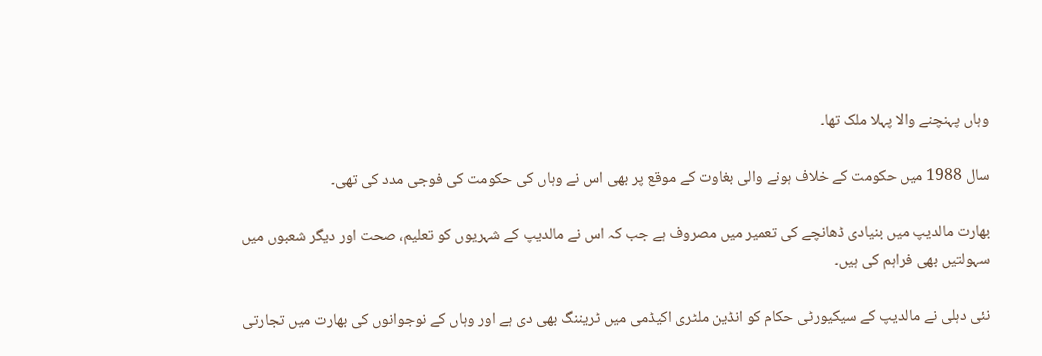وہاں پہنچنے والا پہلا ملک تھا۔

سال 1988 میں حکومت کے خلاف ہونے والی بغاوت کے موقع پر بھی اس نے وہاں کی حکومت کی فوجی مدد کی تھی۔

بھارت مالدیپ میں بنیادی ڈھانچے کی تعمیر میں مصروف ہے جب کہ اس نے مالدیپ کے شہریوں کو تعلیم، صحت اور دیگر شعبوں میں سہولتیں بھی فراہم کی ہیں۔

نئی دہلی نے مالدیپ کے سیکیورٹی حکام کو انڈین ملٹری اکیڈمی میں ٹریننگ بھی دی ہے اور وہاں کے نوجوانوں کی بھارت میں تجارتی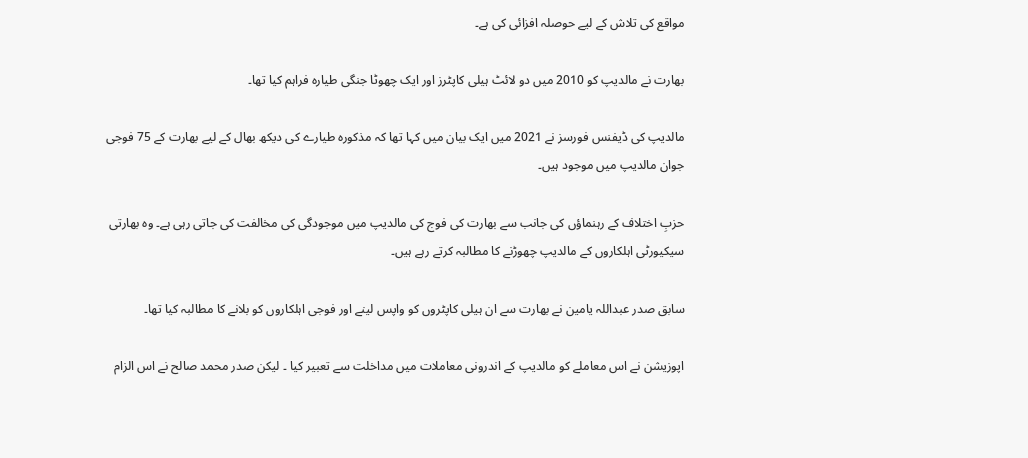مواقع کی تلاش کے لیے حوصلہ افزائی کی ہے۔

بھارت نے مالدیپ کو 2010 میں دو لائٹ ہیلی کاپٹرز اور ایک چھوٹا جنگی طیارہ فراہم کیا تھا۔

مالدیپ کی ڈیفنس فورسز نے 2021 میں ایک بیان میں کہا تھا کہ مذکورہ طیارے کی دیکھ بھال کے لیے بھارت کے 75 فوجی جوان مالدیپ میں موجود ہیں۔

حزبِ اختلاف کے رہنماؤں کی جانب سے بھارت کی فوج کی مالدیپ میں موجودگی کی مخالفت کی جاتی رہی ہے۔ وہ بھارتی سیکیورٹی اہلکاروں کے مالدیپ چھوڑنے کا مطالبہ کرتے رہے ہیں۔

سابق صدر عبداللہ یامین نے بھارت سے ان ہیلی کاپٹروں کو واپس لینے اور فوجی اہلکاروں کو بلانے کا مطالبہ کیا تھا۔

اپوزیشن نے اس معاملے کو مالدیپ کے اندرونی معاملات میں مداخلت سے تعبیر کیا ۔ لیکن صدر محمد صالح نے اس الزام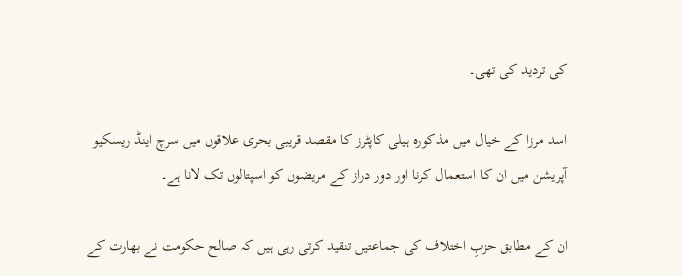کی تردید کی تھی۔

اسد مرزا کے خیال میں مذکورہ ہیلی کاپٹرز کا مقصد قریبی بحری علاقوں میں سرچ اینڈ ریسکیو آپریشن میں ان کا استعمال کرنا اور دور دراز کے مریضوں کو اسپتالوں تک لانا ہے۔

ان کے مطابق حزبِ اختلاف کی جماعتیں تنقید کرتی رہی ہیں کہ صالح حکومت نے بھارت کے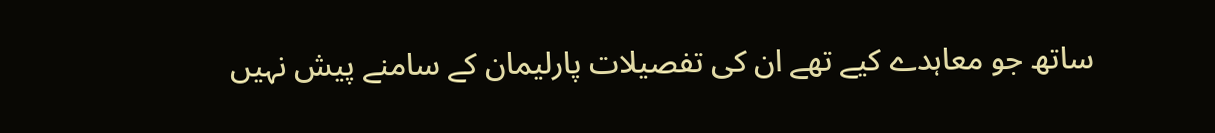ساتھ جو معاہدے کیے تھے ان کی تفصیلات پارلیمان کے سامنے پیش نہیں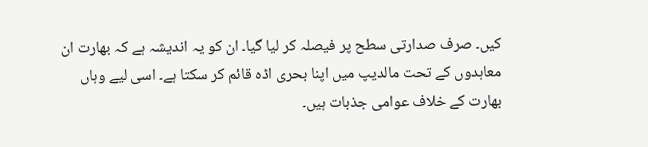کیں۔ صرف صدارتی سطح پر فیصلہ کر لیا گیا۔ ان کو یہ اندیشہ ہے کہ بھارت ان معاہدوں کے تحت مالدیپ میں اپنا بحری اڈہ قائم کر سکتا ہے۔ اسی لیے وہاں بھارت کے خلاف عوامی جذبات ہیں۔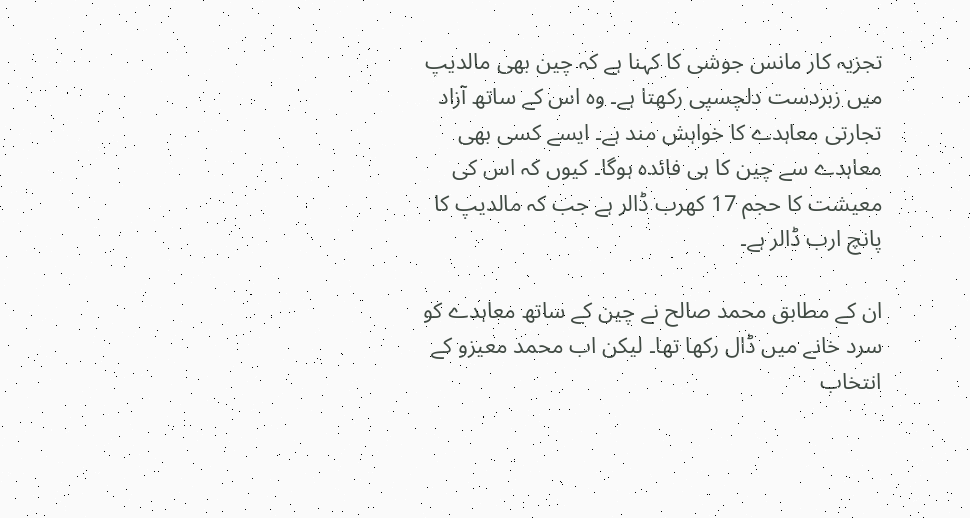تجزیہ کار مانس جوشی کا کہنا ہے کہ چین بھی مالدیپ میں زبردست دلچسپی رکھتا ہے۔ وہ اس کے ساتھ آزاد تجارتی معاہدے کا خواہش مند ہے۔ ایسے کسی بھی معاہدے سے چین کا ہی فائدہ ہوگا۔ کیوں کہ اس کی معیشت کا حجم 17 کھرب ڈالر ہے جب کہ مالدیپ کا پانچ ارب ڈالر ہے۔

ان کے مطابق محمد صالح نے چین کے ساتھ معاہدے کو سرد خانے میں ڈال رکھا تھا۔ لیکن اب محمد معیزو کے انتخاب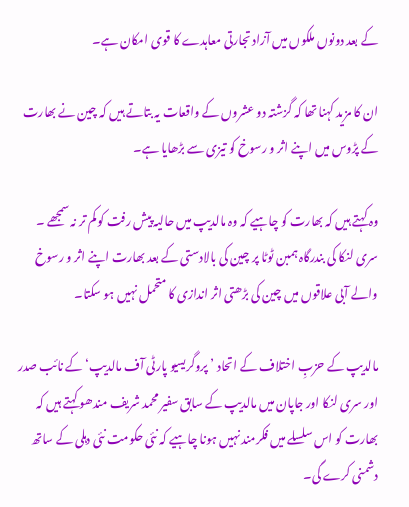کے بعد دونوں ملکوں میں آزاد تجارتی معاہدے کا قوی امکان ہے۔

ان کا مزید کہنا تھا کہ گزشتہ دو عشروں کے واقعات یہ بتاتے ہیں کہ چین نے بھارت کے پڑوس میں اپنے اثر و رسوخ کو تیزی سے بڑھایا ہے۔

وہ کہتے ہیں کہ بھارت کو چاہیے کہ وہ مالدیپ میں حالیہ پیش رفت کو کم تر نہ سمجھے ۔ سری لنکا کی بندرگاہ ہمبن ٹوٹا پر چین کی بالادستی کے بعد بھارت اپنے اثر و رسوخ والے آبی علاقوں میں چین کی بڑھتی اثر اندازی کا متحمل نہیں ہو سکتا۔

مالدیپ کے حزبِ اختلاف کے اتحاد ’پروگریسیو پارٹی آف مالدیپ‘ کے نائب صدر اور سری لنکا اور جاپان میں مالدیپ کے سابق سفیر محمد شریف مندھو کہتے ہیں کہ بھارت کو اس سلسلے میں فکرمند نہیں ہونا چاہیے کہ نئی حکومت نئی دہلی کے ساتھ دشمنی کرے گی۔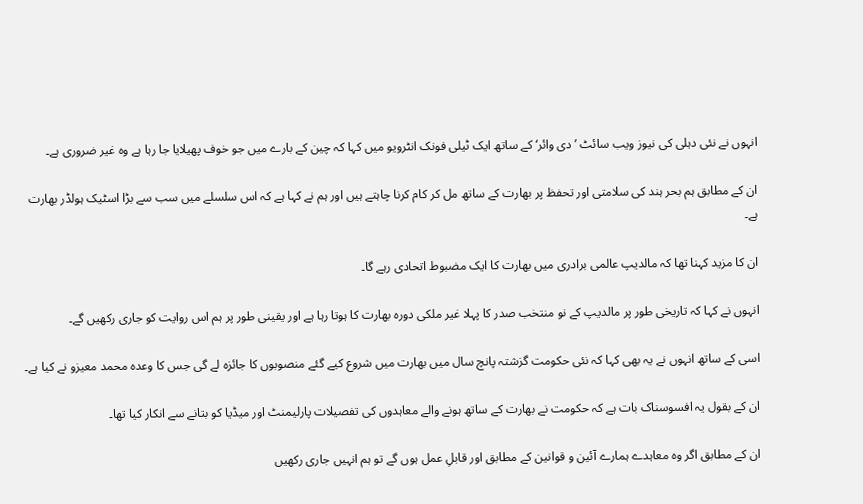انہوں نے نئی دہلی کی نیوز ویب سائٹ ’دی وائر‘ کے ساتھ ایک ٹیلی فونک انٹرویو میں کہا کہ چین کے بارے میں جو خوف پھیلایا جا رہا ہے وہ غیر ضروری ہے۔

ان کے مطابق ہم بحر ہند کی سلامتی اور تحفظ پر بھارت کے ساتھ مل کر کام کرنا چاہتے ہیں اور ہم نے کہا ہے کہ اس سلسلے میں سب سے بڑا اسٹیک ہولڈر بھارت ہے۔

ان کا مزید کہنا تھا کہ مالدیپ عالمی برادری میں بھارت کا ایک مضبوط اتحادی رہے گا۔

انہوں نے کہا کہ تاریخی طور پر مالدیپ کے نو منتخب صدر کا پہلا غیر ملکی دورہ بھارت کا ہوتا رہا ہے اور یقینی طور پر ہم اس روایت کو جاری رکھیں گے۔

اسی کے ساتھ انہوں نے یہ بھی کہا کہ نئی حکومت گزشتہ پانچ سال میں بھارت میں شروع کیے گئے منصوبوں کا جائزہ لے گی جس کا وعدہ محمد معیزو نے کیا ہے۔

ان کے بقول یہ افسوسناک بات ہے کہ حکومت نے بھارت کے ساتھ ہونے والے معاہدوں کی تفصیلات پارلیمنٹ اور میڈیا کو بتانے سے انکار کیا تھا۔

ان کے مطابق اگر وہ معاہدے ہمارے آئین و قوانین کے مطابق اور قابلِ عمل ہوں گے تو ہم انہیں جاری رکھیں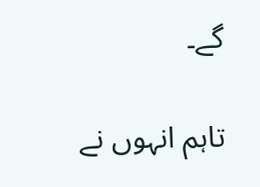گے۔

تاہم انہوں نے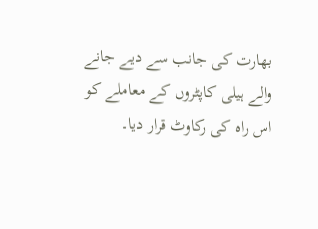بھارت کی جانب سے دیے جانے والے ہیلی کاپٹروں کے معاملے کو اس راہ کی رکاوٹ قرار دیا۔